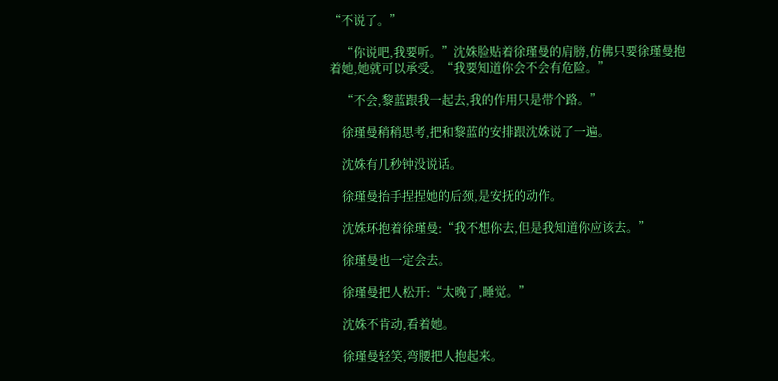“不说了。”

    “你说吧,我要听。”沈姝脸贴着徐瑾曼的肩膀,仿佛只要徐瑾曼抱着她,她就可以承受。“我要知道你会不会有危险。”

    “不会,黎蓝跟我一起去,我的作用只是带个路。”

    徐瑾曼稍稍思考,把和黎蓝的安排跟沈姝说了一遍。

    沈姝有几秒钟没说话。

    徐瑾曼抬手捏捏她的后颈,是安抚的动作。

    沈姝环抱着徐瑾曼:“我不想你去,但是我知道你应该去。”

    徐瑾曼也一定会去。

    徐瑾曼把人松开:“太晚了,睡觉。”

    沈姝不肯动,看着她。

    徐瑾曼轻笑,弯腰把人抱起来。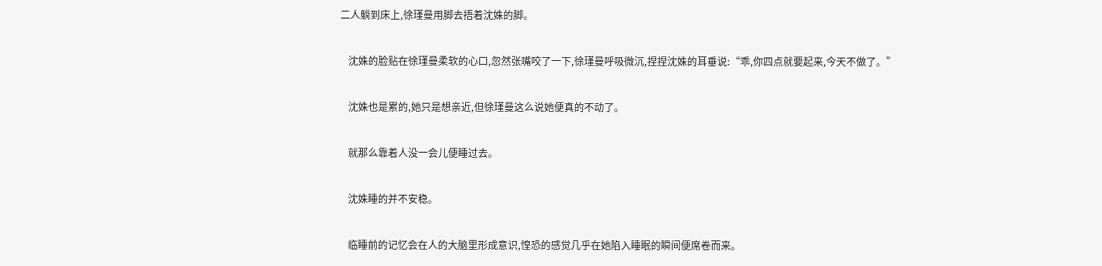二人躺到床上,徐瑾曼用脚去捂着沈姝的脚。

    沈姝的脸贴在徐瑾曼柔软的心口,忽然张嘴咬了一下,徐瑾曼呼吸微沉,捏捏沈姝的耳垂说:“乖,你四点就要起来,今天不做了。”

    沈姝也是累的,她只是想亲近,但徐瑾曼这么说她便真的不动了。

    就那么靠着人没一会儿便睡过去。

    沈姝睡的并不安稳。

    临睡前的记忆会在人的大脑里形成意识,惶恐的感觉几乎在她陷入睡眠的瞬间便席卷而来。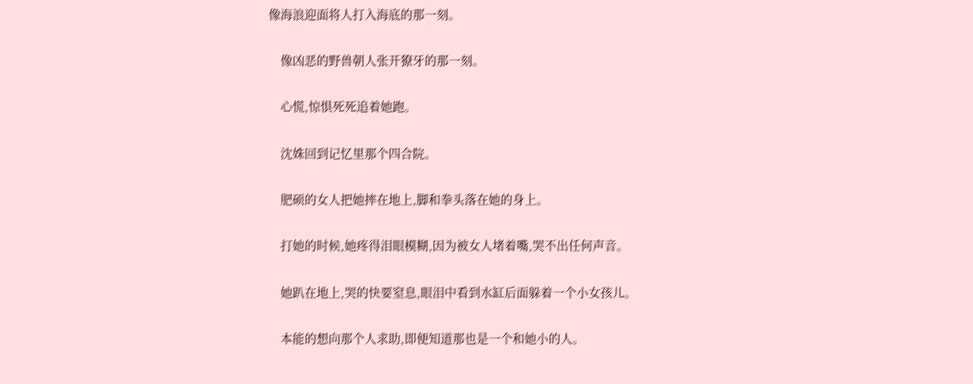像海浪迎面将人打入海底的那一刻。

    像凶恶的野兽朝人张开獠牙的那一刻。

    心慌,惊惧死死追着她跑。

    沈姝回到记忆里那个四合院。

    肥硕的女人把她摔在地上,脚和拳头落在她的身上。

    打她的时候,她疼得泪眼模糊,因为被女人堵着嘴,哭不出任何声音。

    她趴在地上,哭的快要窒息,眼泪中看到水缸后面躲着一个小女孩儿。

    本能的想向那个人求助,即便知道那也是一个和她小的人。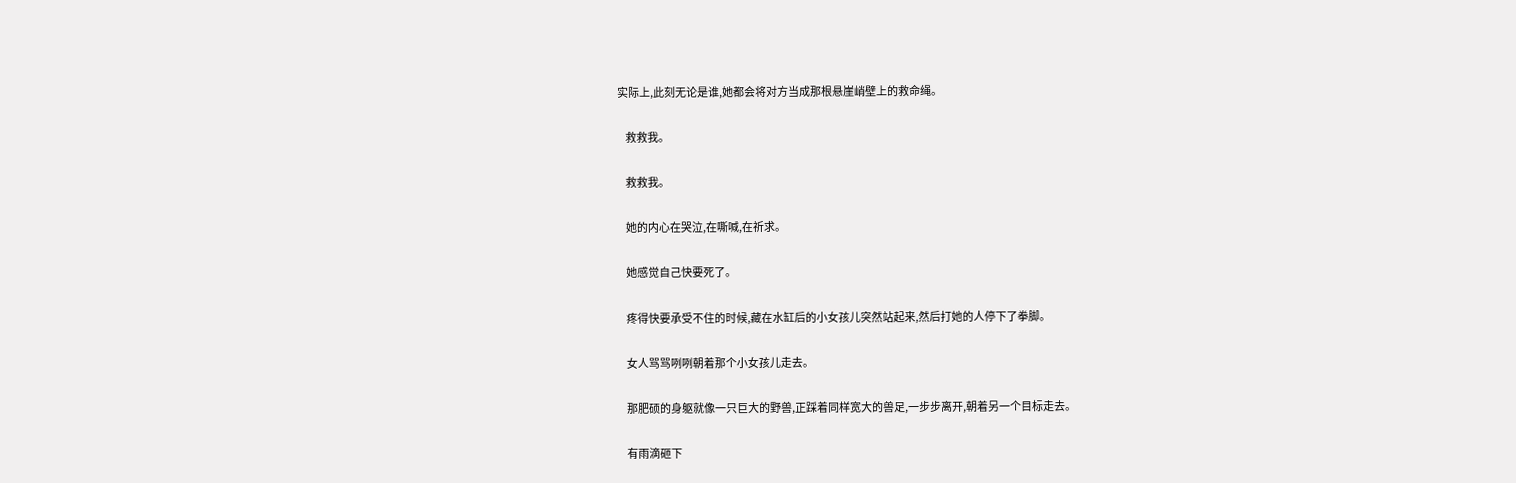实际上,此刻无论是谁,她都会将对方当成那根悬崖峭壁上的救命绳。

    救救我。

    救救我。

    她的内心在哭泣,在嘶喊,在祈求。

    她感觉自己快要死了。

    疼得快要承受不住的时候,藏在水缸后的小女孩儿突然站起来,然后打她的人停下了拳脚。

    女人骂骂咧咧朝着那个小女孩儿走去。

    那肥硕的身躯就像一只巨大的野兽,正踩着同样宽大的兽足,一步步离开,朝着另一个目标走去。

    有雨滴砸下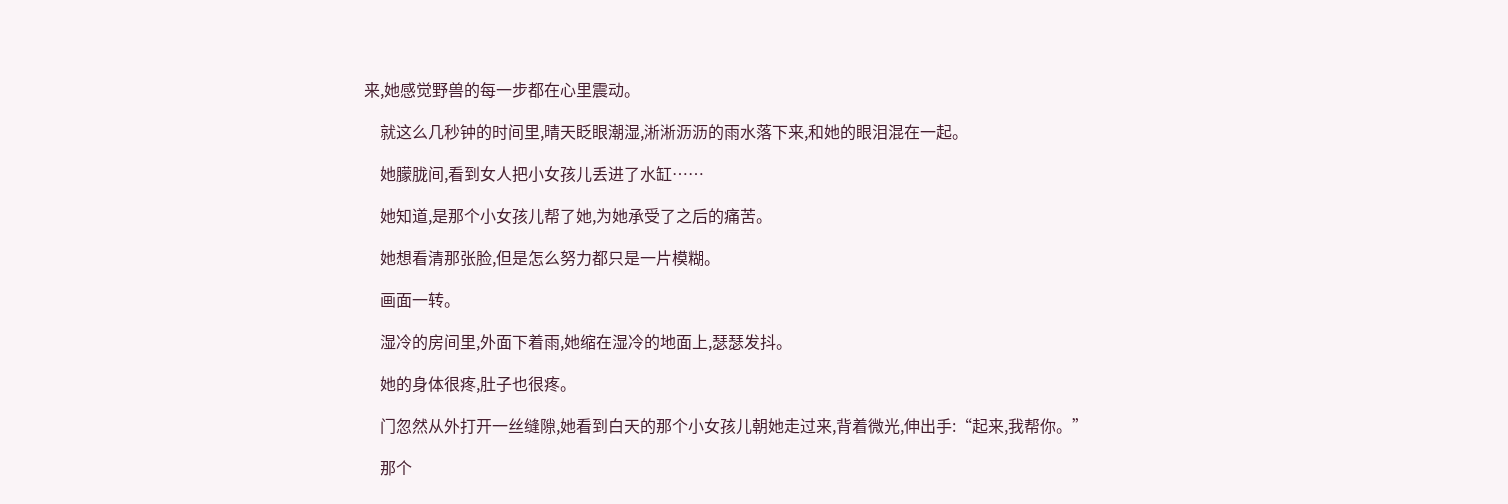来,她感觉野兽的每一步都在心里震动。

    就这么几秒钟的时间里,晴天眨眼潮湿,淅淅沥沥的雨水落下来,和她的眼泪混在一起。

    她朦胧间,看到女人把小女孩儿丢进了水缸……

    她知道,是那个小女孩儿帮了她,为她承受了之后的痛苦。

    她想看清那张脸,但是怎么努力都只是一片模糊。

    画面一转。

    湿冷的房间里,外面下着雨,她缩在湿冷的地面上,瑟瑟发抖。

    她的身体很疼,肚子也很疼。

    门忽然从外打开一丝缝隙,她看到白天的那个小女孩儿朝她走过来,背着微光,伸出手:“起来,我帮你。”

    那个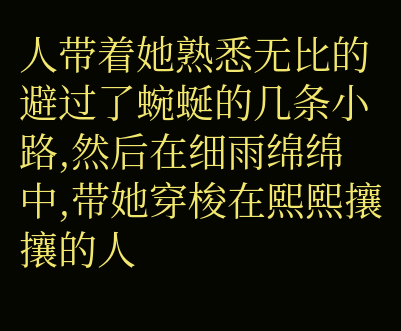人带着她熟悉无比的避过了蜿蜒的几条小路,然后在细雨绵绵中,带她穿梭在熙熙攘攘的人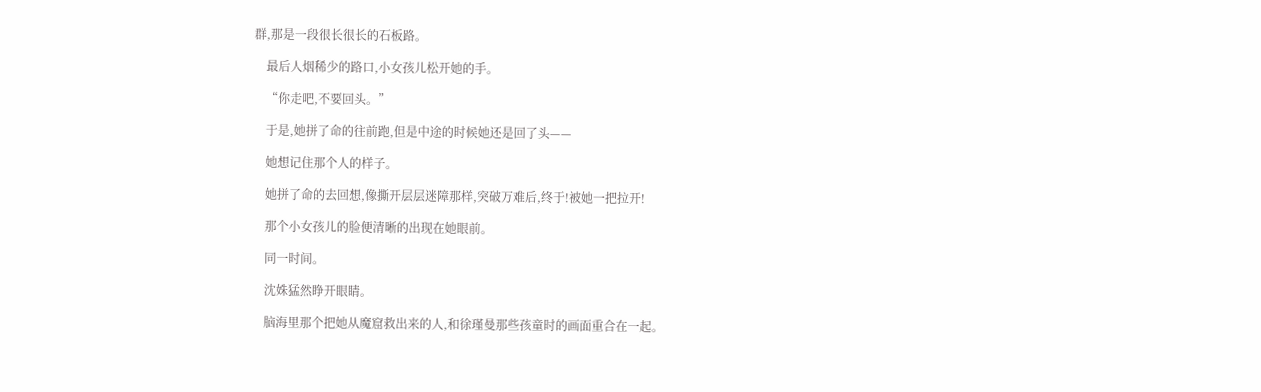群,那是一段很长很长的石板路。

    最后人烟稀少的路口,小女孩儿松开她的手。

    “你走吧,不要回头。”

    于是,她拼了命的往前跑,但是中途的时候她还是回了头——

    她想记住那个人的样子。

    她拼了命的去回想,像撕开层层迷障那样,突破万难后,终于!被她一把拉开!

    那个小女孩儿的脸便清晰的出现在她眼前。

    同一时间。

    沈姝猛然睁开眼睛。

    脑海里那个把她从魔窟救出来的人,和徐瑾曼那些孩童时的画面重合在一起。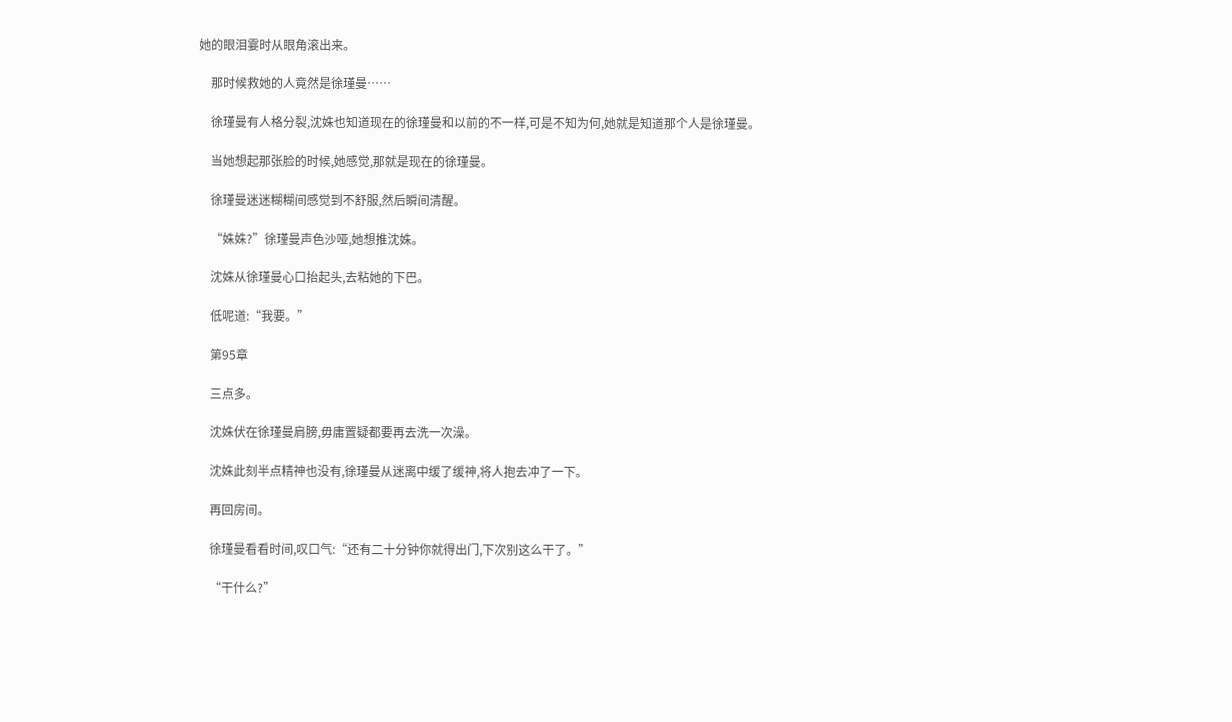她的眼泪霎时从眼角滚出来。

    那时候救她的人竟然是徐瑾曼……

    徐瑾曼有人格分裂,沈姝也知道现在的徐瑾曼和以前的不一样,可是不知为何,她就是知道那个人是徐瑾曼。

    当她想起那张脸的时候,她感觉,那就是现在的徐瑾曼。

    徐瑾曼迷迷糊糊间感觉到不舒服,然后瞬间清醒。

    “姝姝?”徐瑾曼声色沙哑,她想推沈姝。

    沈姝从徐瑾曼心口抬起头,去粘她的下巴。

    低呢道:“我要。”

    第95章

    三点多。

    沈姝伏在徐瑾曼肩膀,毋庸置疑都要再去洗一次澡。

    沈姝此刻半点精神也没有,徐瑾曼从迷离中缓了缓神,将人抱去冲了一下。

    再回房间。

    徐瑾曼看看时间,叹口气:“还有二十分钟你就得出门,下次别这么干了。”

    “干什么?”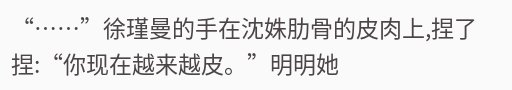“……”徐瑾曼的手在沈姝肋骨的皮肉上,捏了捏:“你现在越来越皮。”明明她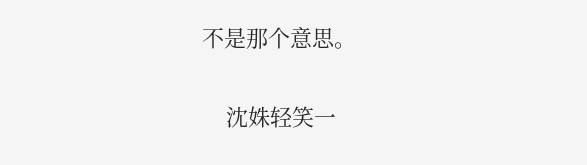不是那个意思。

    沈姝轻笑一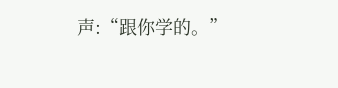声:“跟你学的。”